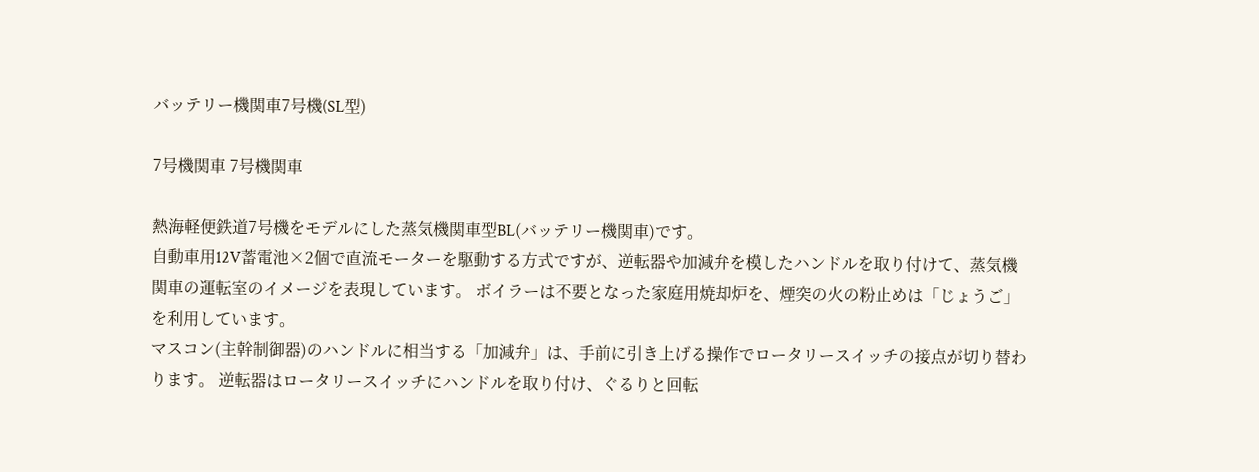バッテリー機関車7号機(SL型)

7号機関車 7号機関車

熱海軽便鉄道7号機をモデルにした蒸気機関車型BL(バッテリー機関車)です。
自動車用12V蓄電池×2個で直流モーターを駆動する方式ですが、逆転器や加減弁を模したハンドルを取り付けて、蒸気機関車の運転室のイメージを表現しています。 ボイラーは不要となった家庭用焼却炉を、煙突の火の粉止めは「じょうご」を利用しています。
マスコン(主幹制御器)のハンドルに相当する「加減弁」は、手前に引き上げる操作でロータリースイッチの接点が切り替わります。 逆転器はロータリースイッチにハンドルを取り付け、ぐるりと回転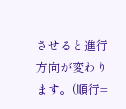させると進行方向が変わります。(順行=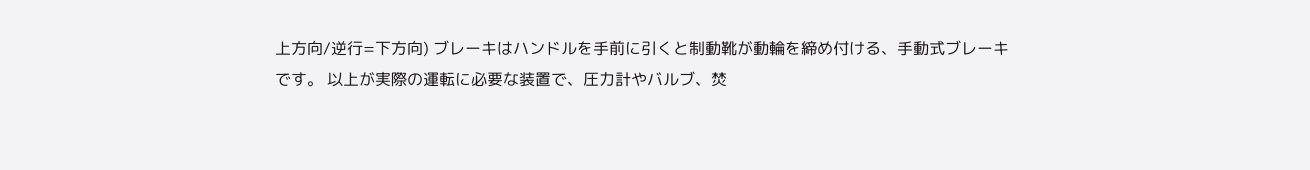上方向/逆行=下方向) ブレーキはハンドルを手前に引くと制動靴が動輪を締め付ける、手動式ブレーキです。 以上が実際の運転に必要な装置で、圧力計やバルブ、焚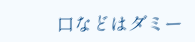口などはダミー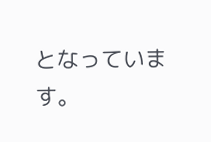となっています。